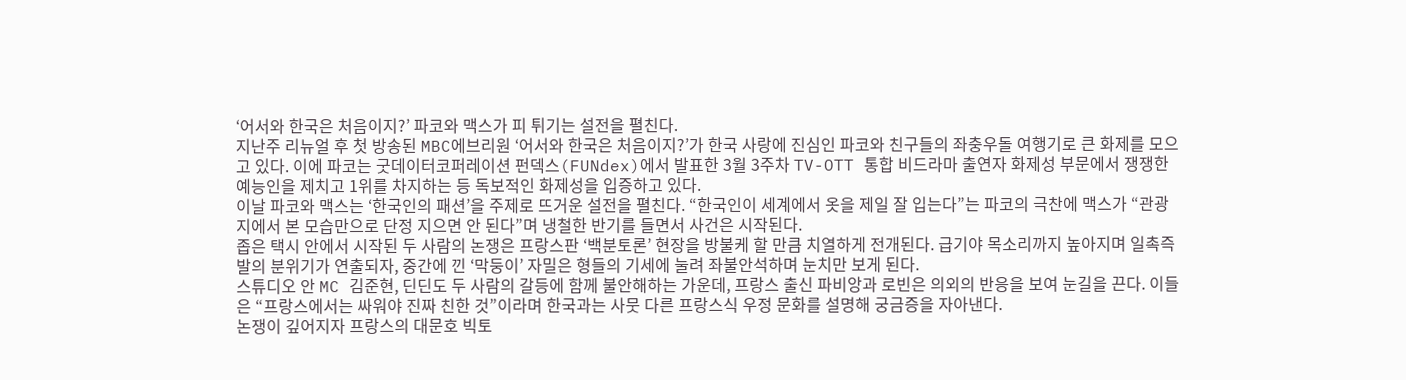‘어서와 한국은 처음이지?’ 파코와 맥스가 피 튀기는 설전을 펼친다.
지난주 리뉴얼 후 첫 방송된 MBC에브리원 ‘어서와 한국은 처음이지?’가 한국 사랑에 진심인 파코와 친구들의 좌충우돌 여행기로 큰 화제를 모으고 있다. 이에 파코는 굿데이터코퍼레이션 펀덱스(FUNdex)에서 발표한 3월 3주차 TV-OTT 통합 비드라마 출연자 화제성 부문에서 쟁쟁한 예능인을 제치고 1위를 차지하는 등 독보적인 화제성을 입증하고 있다.
이날 파코와 맥스는 ‘한국인의 패션’을 주제로 뜨거운 설전을 펼친다. “한국인이 세계에서 옷을 제일 잘 입는다”는 파코의 극찬에 맥스가 “관광지에서 본 모습만으로 단정 지으면 안 된다”며 냉철한 반기를 들면서 사건은 시작된다.
좁은 택시 안에서 시작된 두 사람의 논쟁은 프랑스판 ‘백분토론’ 현장을 방불케 할 만큼 치열하게 전개된다. 급기야 목소리까지 높아지며 일촉즉발의 분위기가 연출되자, 중간에 낀 ‘막둥이’ 자밀은 형들의 기세에 눌려 좌불안석하며 눈치만 보게 된다.
스튜디오 안 MC 김준현, 딘딘도 두 사람의 갈등에 함께 불안해하는 가운데, 프랑스 출신 파비앙과 로빈은 의외의 반응을 보여 눈길을 끈다. 이들은 “프랑스에서는 싸워야 진짜 친한 것”이라며 한국과는 사뭇 다른 프랑스식 우정 문화를 설명해 궁금증을 자아낸다.
논쟁이 깊어지자 프랑스의 대문호 빅토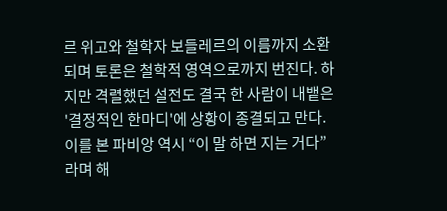르 위고와 철학자 보들레르의 이름까지 소환되며 토론은 철학적 영역으로까지 번진다. 하지만 격렬했던 설전도 결국 한 사람이 내뱉은 '결정적인 한마디'에 상황이 종결되고 만다. 이를 본 파비앙 역시 “이 말 하면 지는 거다”라며 해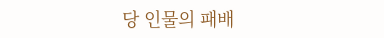당 인물의 패배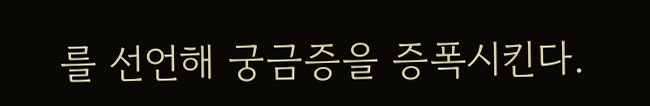를 선언해 궁금증을 증폭시킨다.